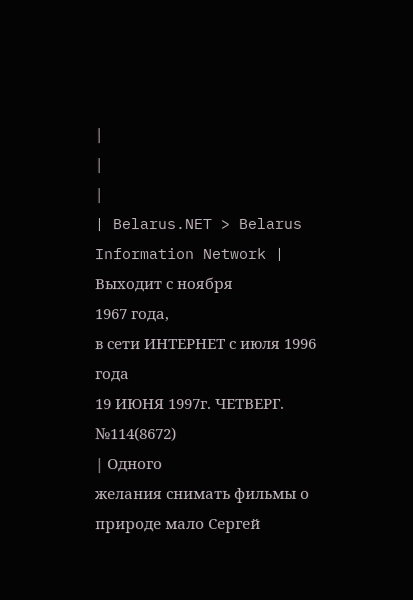|
|
|
| Belarus.NET > Belarus Information Network |
Выходит с ноября
1967 года,
в сети ИНТЕРНЕТ с июля 1996 года
19 ИЮНЯ 1997г. ЧЕТВЕРГ. №114(8672)
| Одного
желания снимать фильмы о
природе мало Сергей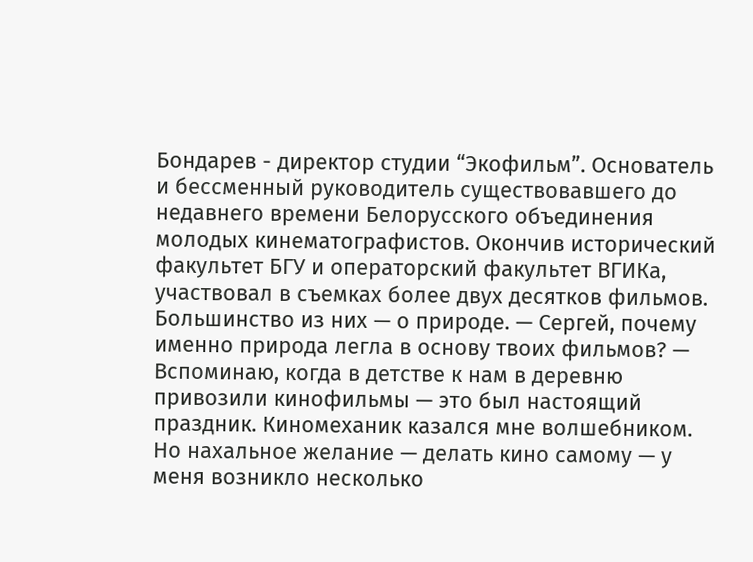Бондарев - директор студии “Экофильм”. Основатель и бессменный руководитель существовавшего до недавнего времени Белорусского объединения молодых кинематографистов. Окончив исторический факультет БГУ и операторский факультет ВГИКа, участвовал в съемках более двух десятков фильмов. Большинство из них — о природе. — Сергей, почему именно природа легла в основу твоих фильмов? — Вспоминаю, когда в детстве к нам в деревню привозили кинофильмы — это был настоящий праздник. Киномеханик казался мне волшебником. Но нахальное желание — делать кино самому — у меня возникло несколько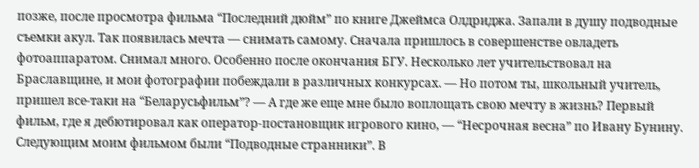позже, после просмотра фильма “Последний дюйм” по книге Джеймса Олдриджа. Запали в душу подводные съемки акул. Так появилась мечта — снимать самому. Сначала пришлось в совершенстве овладеть фотоаппаратом. Снимал много. Особенно после окончания БГУ. Несколько лет учительствовал на Браславщине, и мои фотографии побеждали в различных конкурсах. — Но потом ты, школьный учитель, пришел все-таки на “Беларусьфильм”? — А где же еще мне было воплощать свою мечту в жизнь? Первый фильм, где я дебютировал как оператор-постановщик игрового кино, — “Несрочная весна” по Ивану Бунину. Следующим моим фильмом были “Подводные странники”. В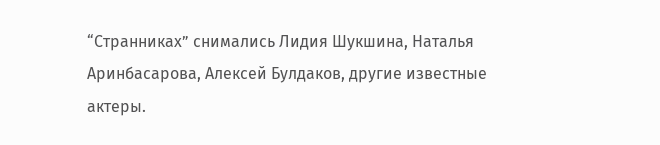“Странниках” снимались Лидия Шукшина, Наталья Аринбасарова, Алексей Булдаков, другие известные актеры.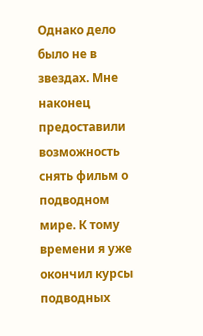Однако дело было не в звездах. Мне наконец предоставили возможность снять фильм о подводном мире. К тому времени я уже окончил курсы подводных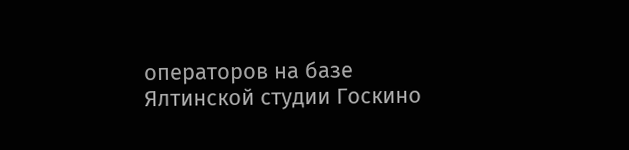операторов на базе Ялтинской студии Госкино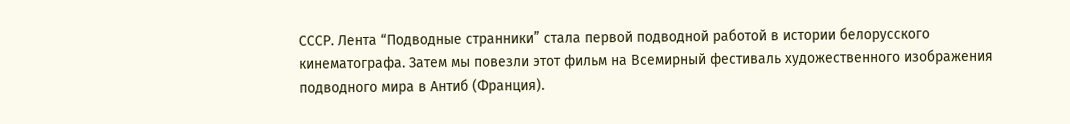СССР. Лента “Подводные странники” стала первой подводной работой в истории белорусского кинематографа. Затем мы повезли этот фильм на Всемирный фестиваль художественного изображения подводного мира в Антиб (Франция).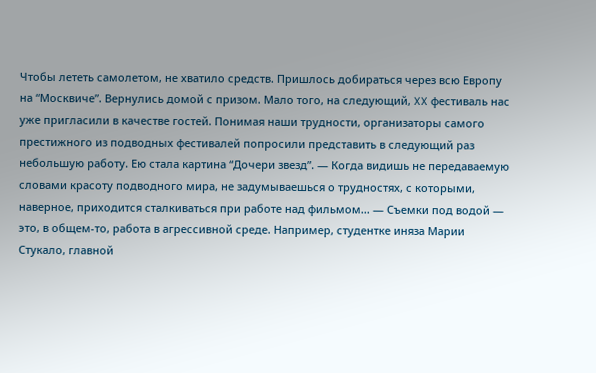Чтобы лететь самолетом, не хватило средств. Пришлось добираться через всю Европу на “Москвиче”. Вернулись домой с призом. Мало того, на следующий, XX фестиваль нас уже пригласили в качестве гостей. Понимая наши трудности, организаторы самого престижного из подводных фестивалей попросили представить в следующий раз небольшую работу. Ею стала картина “Дочери звезд”. — Когда видишь не передаваемую словами красоту подводного мира, не задумываешься о трудностях, с которыми, наверное, приходится сталкиваться при работе над фильмом... — Съемки под водой — это, в общем-то, работа в агрессивной среде. Например, студентке иняза Марии Стукало, главной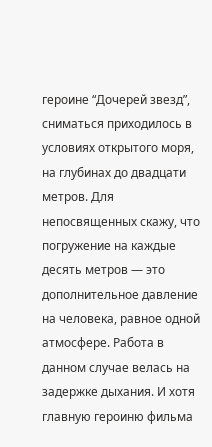героине “Дочерей звезд”, сниматься приходилось в условиях открытого моря, на глубинах до двадцати метров. Для непосвященных скажу, что погружение на каждые десять метров — это дополнительное давление на человека, равное одной атмосфере. Работа в данном случае велась на задержке дыхания. И хотя главную героиню фильма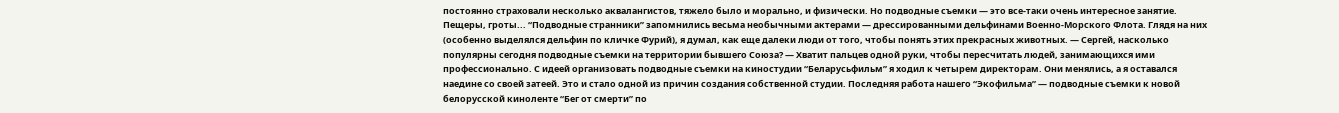постоянно страховали несколько аквалангистов, тяжело было и морально, и физически. Но подводные съемки — это все-таки очень интересное занятие. Пещеры, гроты... “Подводные странники” запомнились весьма необычными актерами — дрессированными дельфинами Военно-Морского Флота. Глядя на них (особенно выделялся дельфин по кличке Фурий), я думал, как еще далеки люди от того, чтобы понять этих прекрасных животных. — Сергей, насколько популярны сегодня подводные съемки на территории бывшего Союза? — Хватит пальцев одной руки, чтобы пересчитать людей, занимающихся ими профессионально. С идеей организовать подводные съемки на киностудии “Беларусьфильм” я ходил к четырем директорам. Они менялись, а я оставался наедине со своей затеей. Это и стало одной из причин создания собственной студии. Последняя работа нашего “Экофильма” — подводные съемки к новой белорусской киноленте “Бег от смерти” по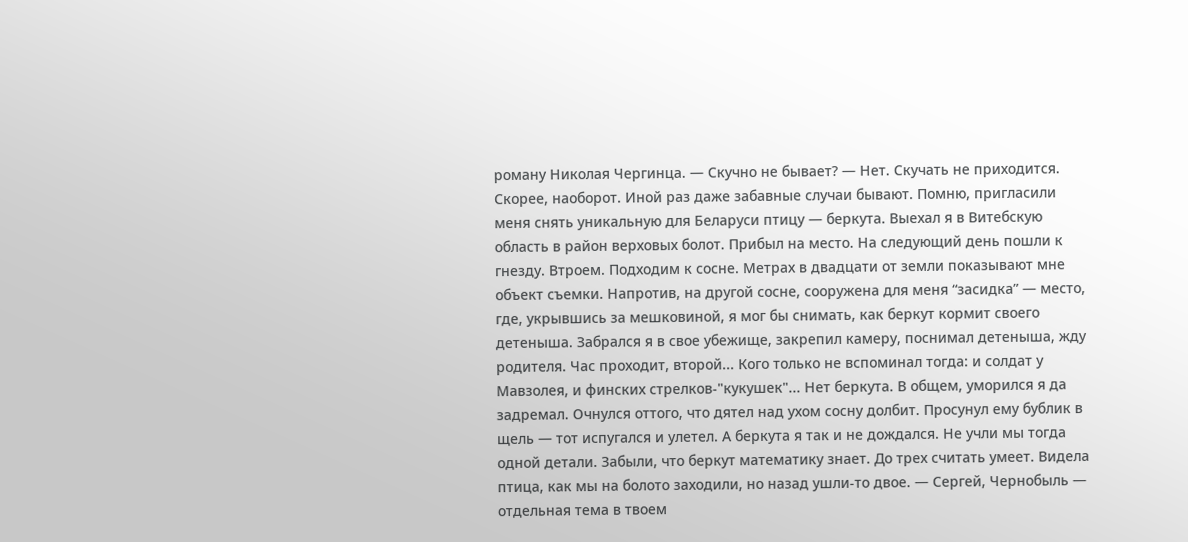роману Николая Чергинца. — Скучно не бывает? — Нет. Скучать не приходится. Скорее, наоборот. Иной раз даже забавные случаи бывают. Помню, пригласили меня снять уникальную для Беларуси птицу — беркута. Выехал я в Витебскую область в район верховых болот. Прибыл на место. На следующий день пошли к гнезду. Втроем. Подходим к сосне. Метрах в двадцати от земли показывают мне объект съемки. Напротив, на другой сосне, сооружена для меня “засидка” — место, где, укрывшись за мешковиной, я мог бы снимать, как беркут кормит своего детеныша. Забрался я в свое убежище, закрепил камеру, поснимал детеныша, жду родителя. Час проходит, второй... Кого только не вспоминал тогда: и солдат у Мавзолея, и финских стрелков-"кукушек"... Нет беркута. В общем, уморился я да задремал. Очнулся оттого, что дятел над ухом сосну долбит. Просунул ему бублик в щель — тот испугался и улетел. А беркута я так и не дождался. Не учли мы тогда одной детали. Забыли, что беркут математику знает. До трех считать умеет. Видела птица, как мы на болото заходили, но назад ушли-то двое. — Сергей, Чернобыль — отдельная тема в твоем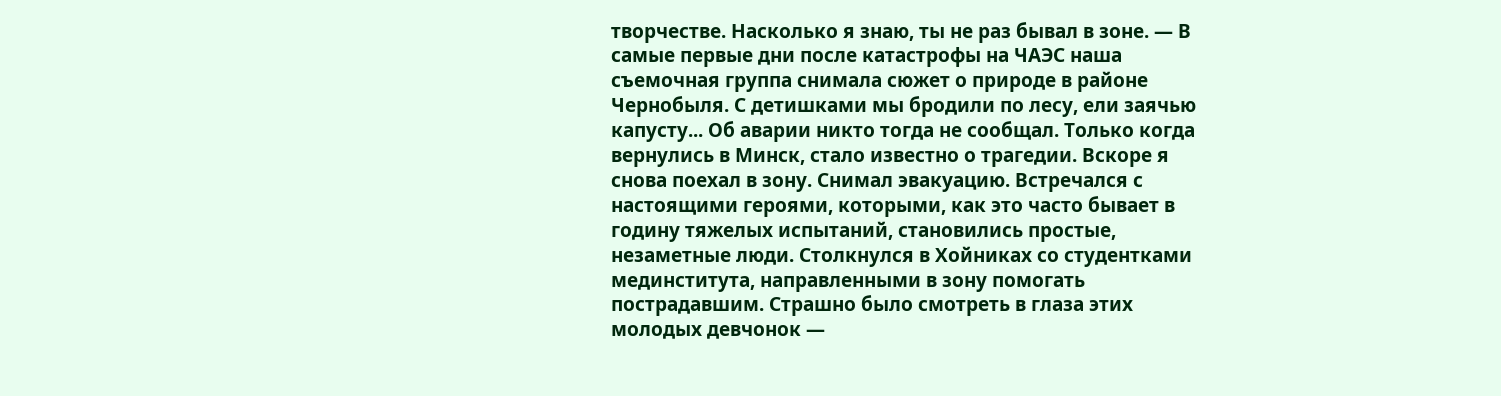творчестве. Насколько я знаю, ты не раз бывал в зоне. — В самые первые дни после катастрофы на ЧАЭС наша съемочная группа снимала сюжет о природе в районе Чернобыля. С детишками мы бродили по лесу, ели заячью капусту... Об аварии никто тогда не сообщал. Только когда вернулись в Минск, стало известно о трагедии. Вскоре я снова поехал в зону. Снимал эвакуацию. Встречался с настоящими героями, которыми, как это часто бывает в годину тяжелых испытаний, становились простые, незаметные люди. Столкнулся в Хойниках со студентками мединститута, направленными в зону помогать пострадавшим. Страшно было смотреть в глаза этих молодых девчонок —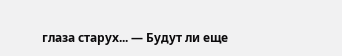глаза старух... — Будут ли еще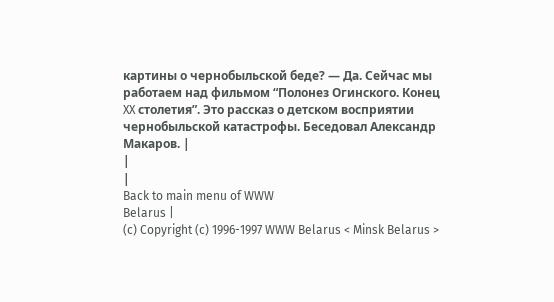картины о чернобыльской беде? — Да. Сейчас мы работаем над фильмом “Полонез Огинского. Конец XX столетия”. Это рассказ о детском восприятии чернобыльской катастрофы. Беседовал Александр Макаров. |
|
|
Back to main menu of WWW
Belarus |
(c) Copyright (c) 1996-1997 WWW Belarus < Minsk Belarus >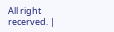All right recerved. |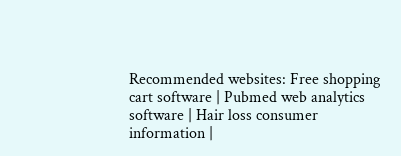Recommended websites: Free shopping cart software | Pubmed web analytics software | Hair loss consumer information |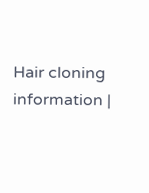Hair cloning information |